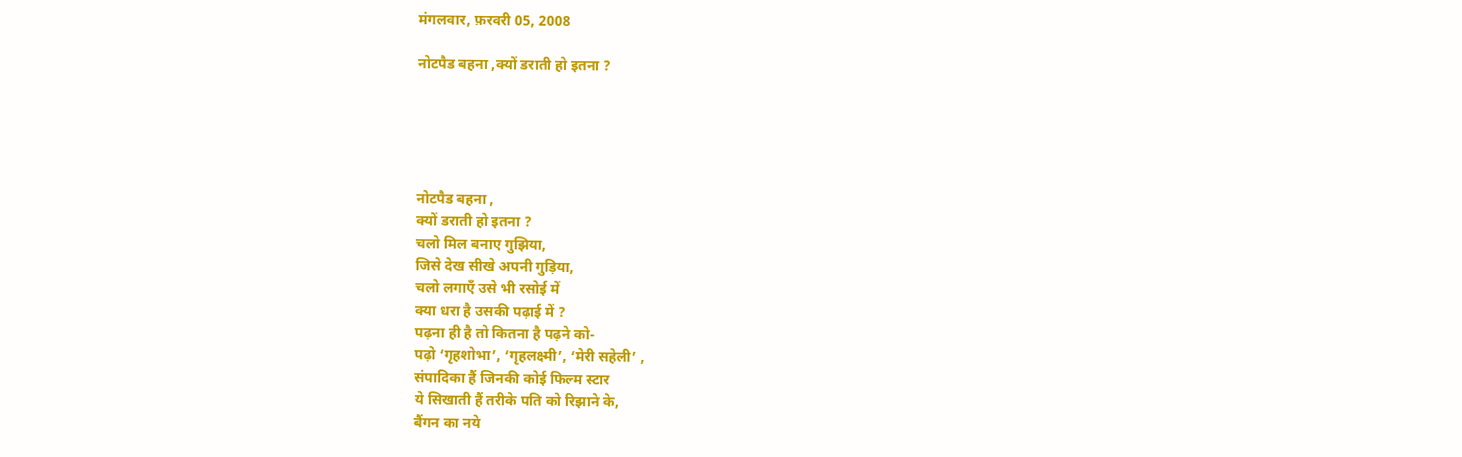मंगलवार, फ़रवरी 05, 2008

नोटपैड बहना ,क्यों डराती हो इतना ?





नोटपैड बहना ,
क्यों डराती हो इतना ?
चलो मिल बनाए गुझिया,
जिसे देख सीखे अपनी गुड़िया,
चलो लगाएँ उसे भी रसोई में
क्या धरा है उसकी पढ़ाई में ?
पढ़ना ही है तो कितना है पढ़ने को-
पढ़ो ‘गृहशोभा’, ‘गृहलक्ष्मी’, ‘मेरी सहेली’ ,
संपादिका हैं जिनकी कोई फिल्म स्टार
ये सिखाती हैं तरीके पति को रिझाने के,
बैंगन का नये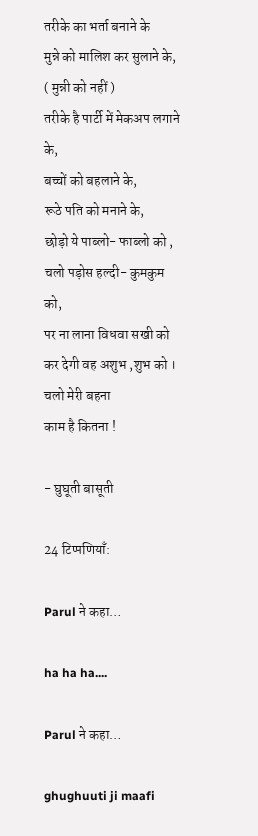तरीके का भर्ता बनाने के
मुन्ने को मालिश कर सुलाने के, ( मुन्नी को नहीं )
तरीके है पार्टी में मेकअप लगाने के,
बच्चों को बहलाने के,
रूठे पति को मनाने के,
छोड़ो ये पाब्लो- फाब्लो को ,
चलो पड़ोस हल्दी- कुमकुम को,
पर ना लाना विधवा सखी को
कर देगी वह अशुभ ,शुभ को ।
चलो मेरी बहना
काम है कितना !

- घुघूती बासूती

24 टिप्पणियाँ:

Parul ने कहा…

ha ha ha....

Parul ने कहा…

ghughuuti ji maafi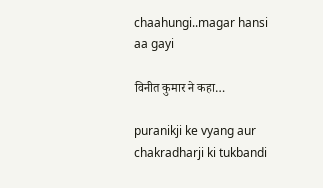chaahungi..magar hansi aa gayi

विनीत कुमार ने कहा…

puranikji ke vyang aur chakradharji ki tukbandi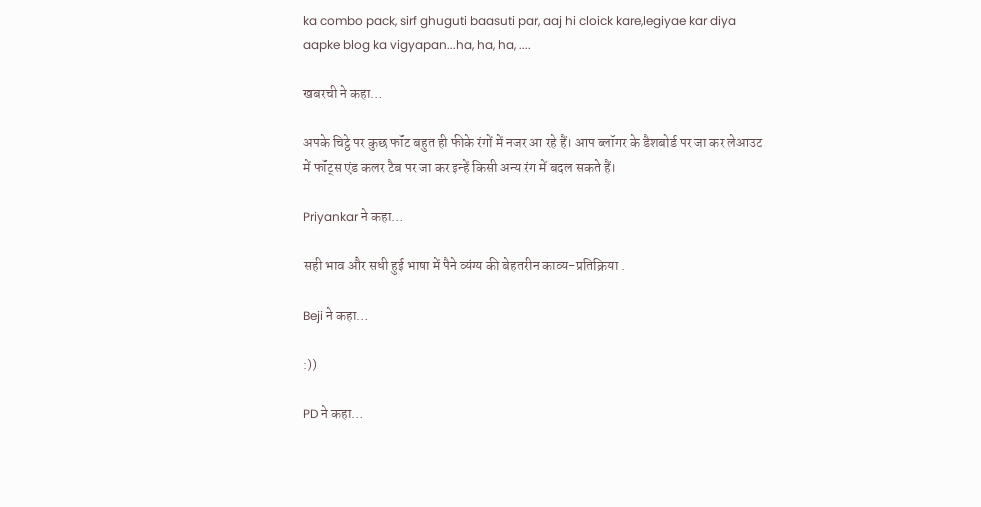ka combo pack, sirf ghuguti baasuti par, aaj hi cloick kare,legiyae kar diya aapke blog ka vigyapan...ha, ha, ha, ....

खबरची ने कहा…

अपके चिट्ठे पर कुछ फॉंट बहुत ही फीके रंगों में नजर आ रहे हैं। आप ब्लॉगर के डैशबोर्ड पर जा कर लेआउट में फॉंट्स एंड कलर टैब पर जा कर इन्हें किसी अन्य रंग में बदल सकते हैं।

Priyankar ने कहा…

सही भाव और सधी हुई भाषा में पैने व्यंग्य की बेहतरीन काव्य-प्रतिक्रिया .

Beji ने कहा…

:))

PD ने कहा…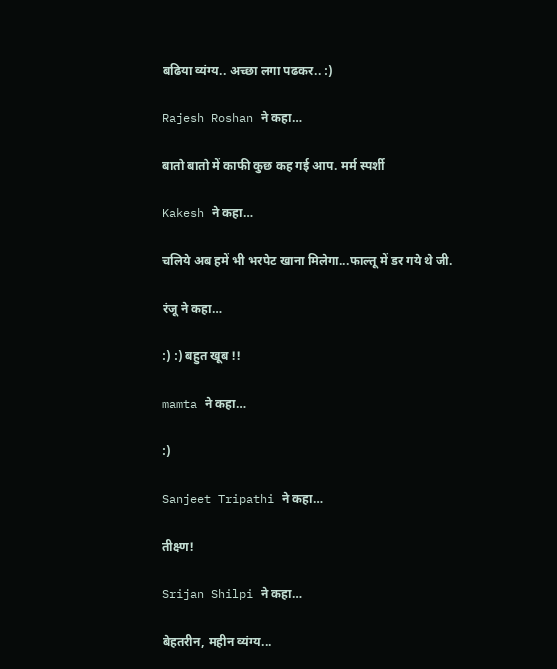बढिया व्यंग्य.. अच्छा लगा पढकर.. :)

Rajesh Roshan ने कहा…

बातो बातो में काफी कुछ कह गई आप. मर्म स्पर्शी

Kakesh ने कहा…

चलिये अब हमें भी भरपेट खाना मिलेगा...फाल्तू में डर गये थे जी.

रंजू ने कहा…

:) :) बहुत खूब !!

mamta ने कहा…

:)

Sanjeet Tripathi ने कहा…

तीक्ष्ण!

Srijan Shilpi ने कहा…

बेहतरीन, महीन व्यंग्य...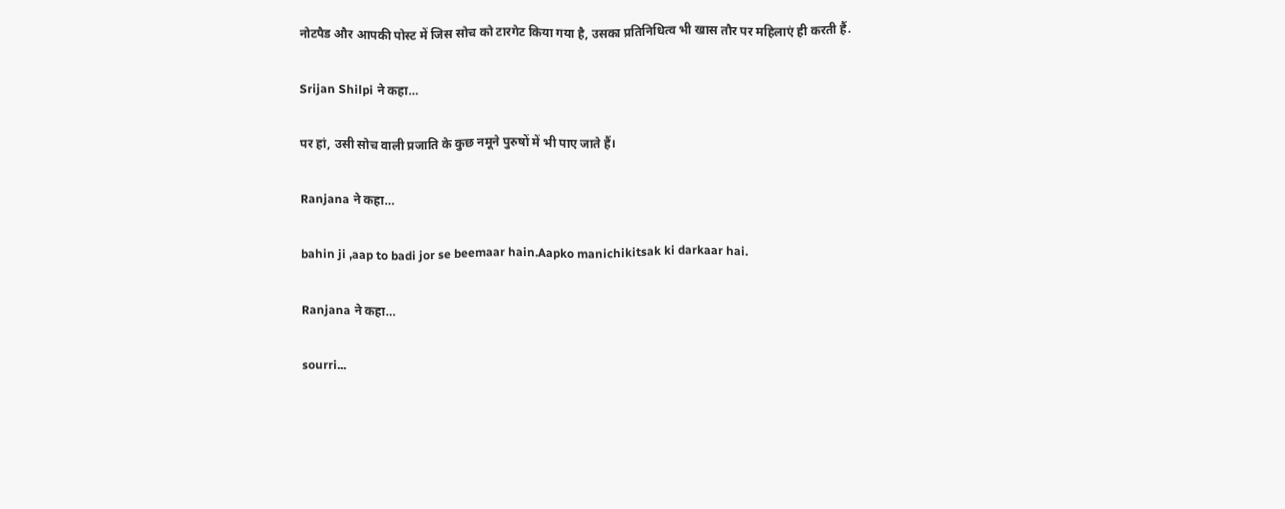नोटपैड और आपकी पोस्ट में जिस सोच को टारगेट किया गया है, उसका प्रतिनिधित्व भी खास तौर पर महिलाएं ही करती हैं.

Srijan Shilpi ने कहा…

पर हां, उसी सोच वाली प्रजाति के कुछ नमूने पुरुषों में भी पाए जाते हैं।

Ranjana ने कहा…

bahin ji ,aap to badi jor se beemaar hain.Aapko manichikitsak ki darkaar hai.

Ranjana ने कहा…

sourri...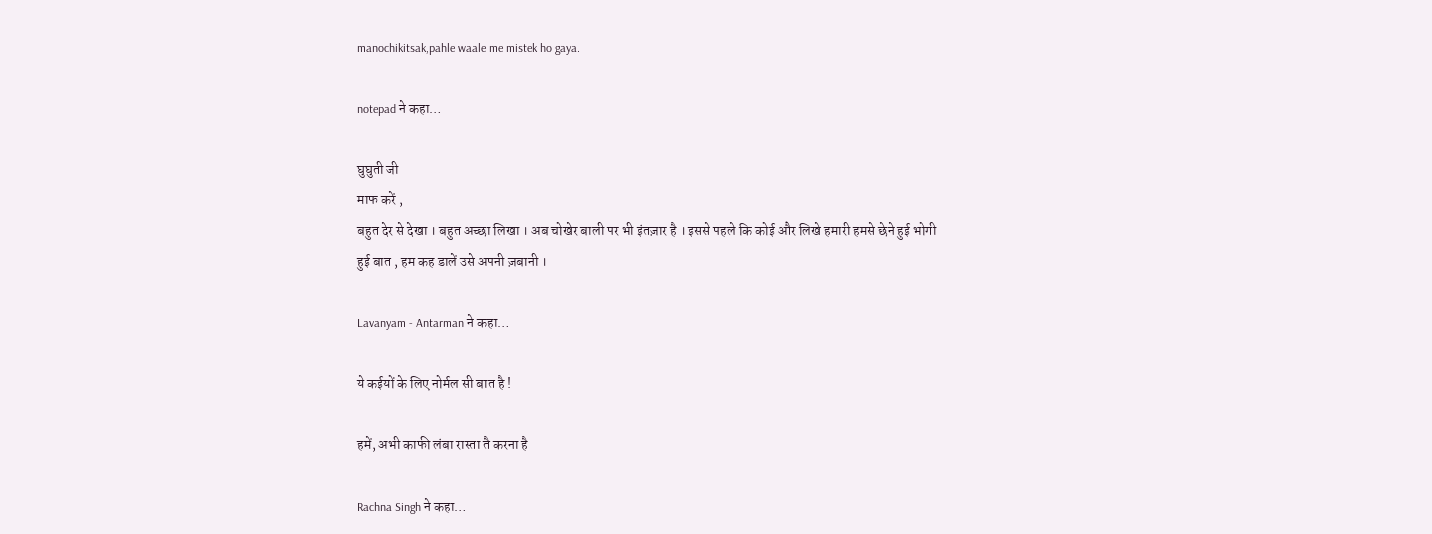manochikitsak,pahle waale me mistek ho gaya.

notepad ने कहा…

घुघुती जी
माफ करें ,
बहुत देर से देखा । बहुत अच्छा लिखा । अब चोखेर बाली पर भी इंतज़ार है । इससे पहले कि कोई और लिखे हमारी हमसे छेने हुई भोगी हुई बात , हम कह डालें उसे अपनी ज़बानी ।

Lavanyam - Antarman ने कहा…

ये कईयों के लिए नोर्मल सी बात है !

हमें, अभी काफी लंबा रास्ता तै करना है

Rachna Singh ने कहा…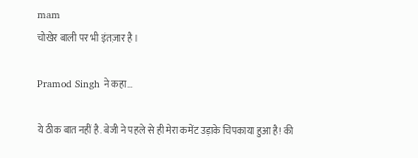mam
चोखेर बाली पर भी इंतज़ार है ।

Pramod Singh ने कहा…

ये ठीक बात नहीं है. बेजी ने पहले से ही मेरा कमेंट उड़ाके चिपकाया हुआ है! की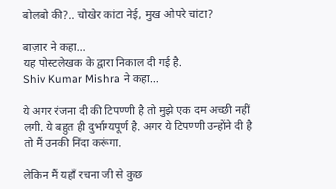बोलबो की?.. चोखेर कांटा नेई, मुख ओपरे चांटा?

बाज़ार ने कहा…
यह पोस्टलेखक के द्वारा निकाल दी गई है.
Shiv Kumar Mishra ने कहा…

ये अगर रंजना दी की टिपण्णी है तो मुझे एक दम अच्छी नहीं लगी. ये बहुत ही दुर्भाग्यपूर्ण है. अगर ये टिपण्णी उन्होंने दी है तो मैं उनकी निंदा करूंगा.

लेकिन मैं यहाँ रचना जी से कुछ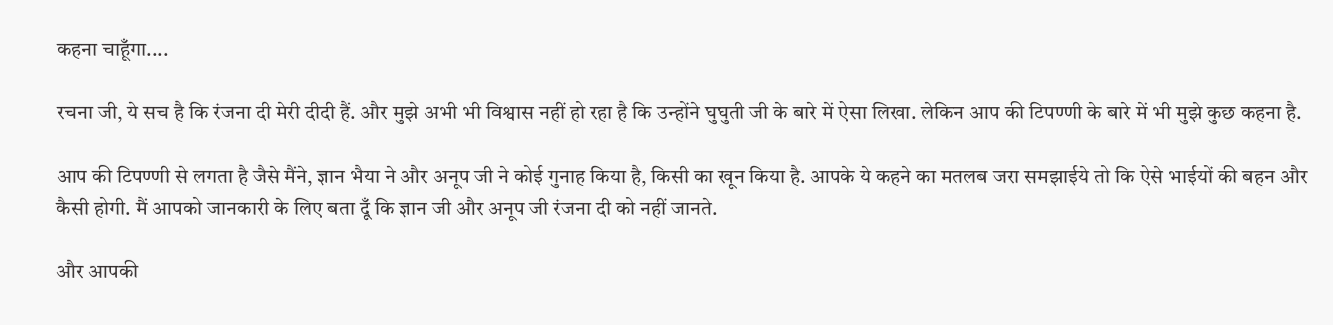कहना चाहूँगा....

रचना जी, ये सच है कि रंजना दी मेरी दीदी हैं. और मुझे अभी भी विश्वास नहीं हो रहा है कि उन्होंने घुघुती जी के बारे में ऐसा लिखा. लेकिन आप की टिपण्णी के बारे में भी मुझे कुछ कहना है.

आप की टिपण्णी से लगता है जैसे मैंने, ज्ञान भैया ने और अनूप जी ने कोई गुनाह किया है, किसी का खून किया है. आपके ये कहने का मतलब जरा समझाईये तो कि ऐसे भाईयों की बहन और कैसी होगी. मैं आपको जानकारी के लिए बता दूँ कि ज्ञान जी और अनूप जी रंजना दी को नहीं जानते.

और आपकी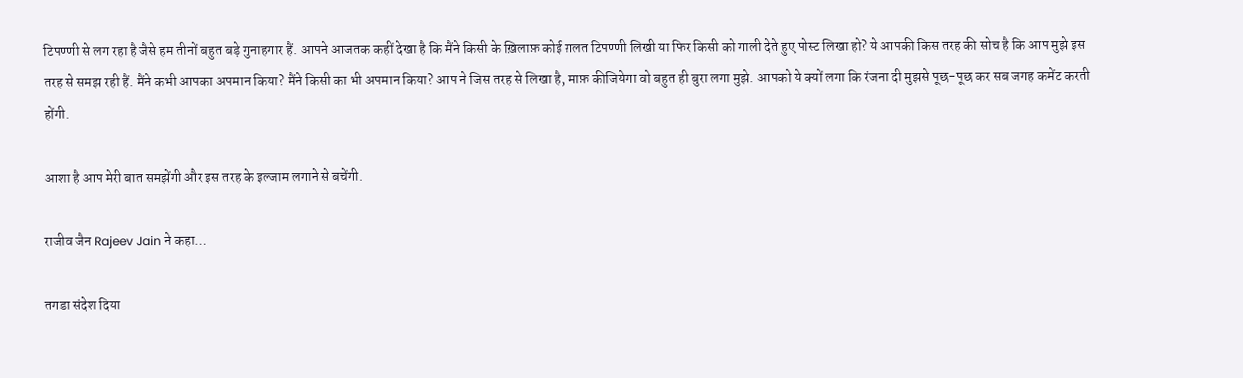टिपण्णी से लग रहा है जैसे हम तीनों बहुत बड़े गुनाहगार हैं. आपने आजतक कहीं देखा है कि मैंने किसी के ख़िलाफ़ कोई ग़लत टिपण्णी लिखी या फिर किसी को गाली देते हुए पोस्ट लिखा हो? ये आपकी किस तरह की सोच है कि आप मुझे इस तरह से समझ रही हैं. मैंने कभी आपका अपमान किया? मैंने किसी का भी अपमान किया? आप ने जिस तरह से लिखा है, माफ़ कीजियेगा वो बहुत ही बुरा लगा मुझे. आपको ये क्यों लगा कि रंजना दी मुझसे पूछ-पूछ कर सब जगह कमेंट करती होंगी.

आशा है आप मेरी बात समझेंगी और इस तरह के इल्जाम लगाने से बचेंगी.

राजीव जैन Rajeev Jain ने कहा…

तगडा संदेश दिया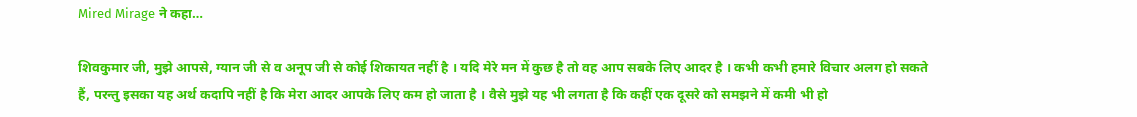Mired Mirage ने कहा…

शिवकुमार जी, मुझे आपसे, ग्यान जी से व अनूप जी से कोई शिकायत नहीं है । यदि मेरे मन में कुछ है तो वह आप सबके लिए आदर है । कभी कभी हमारे विचार अलग हो सकते हैं, परन्तु इसका यह अर्थ कदापि नहीं है कि मेरा आदर आपके लिए कम हो जाता है । वैसे मुझे यह भी लगता है कि कहीं एक दूसरे को समझने में कमी भी हो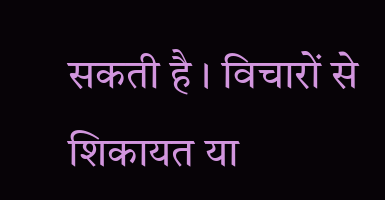सकती है । विचारों से शिकायत या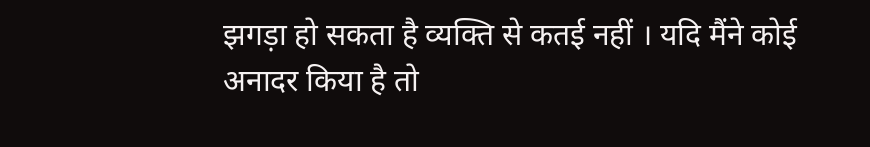झगड़ा हो सकता है व्यक्ति से कतई नहीं । यदि मैंने कोई अनादर किया है तो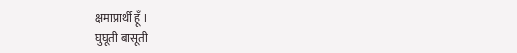क्षमाप्रार्थी हूँ ।
घुघूती बासूती